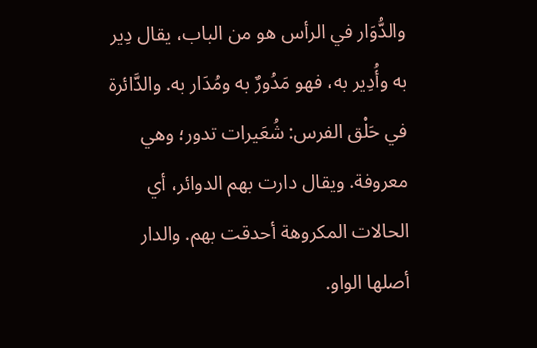والدُّوَار في الرأس هو من الباب، يقال دِير به وأُدِير به، فهو مَدُورٌ به ومُدَار به. والدَّائرة في حَلْق الفرس: شُعَيرات تدور؛ وهي معروفة. ويقال دارت بهم الدوائر، أي الحالات المكروهة أحدقت بهم. والدار أصلها الواو.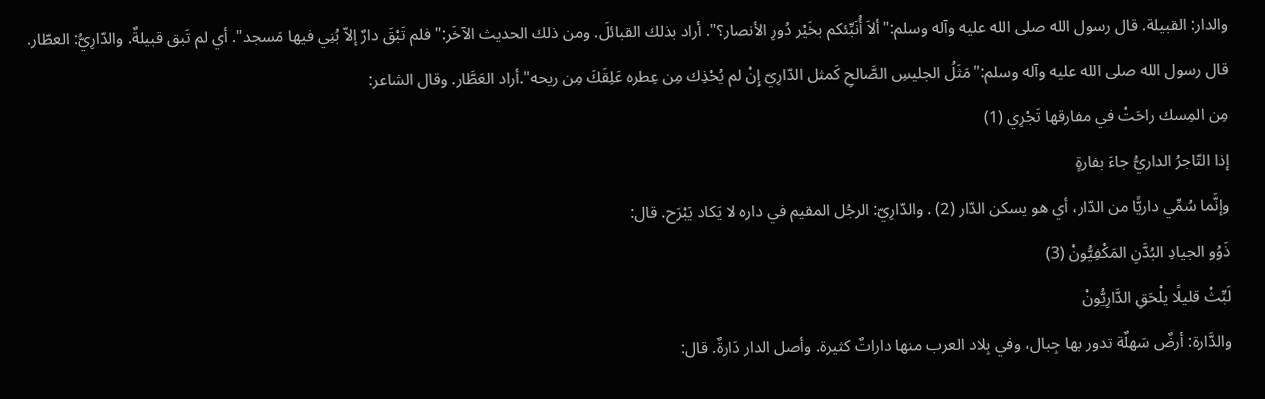والدار: القبيلة. قال رسول الله صلى الله عليه وآله وسلم:"ألاَ أُنَبِّئكم بخَيْر دُورِ الأنصار؟". أراد بذلك القبائلَ. ومن ذلك الحديث الآخَر:"فلم تَبْقَ دارٌ إلاّ بُنِي فيها مَسجد". أي لم تَبق قبيلةٌ. والدّارِيُّ: العطّار. قال رسول الله صلى الله عليه وآله وسلم:"مَثَلُ الجليسِ الصَّالحِ كَمثل الدّارِيّ إِنْ لم يُحْذِك مِن عِطره عَلِقَكَ مِن ريحه".أراد العَطَّار. وقال الشاعر:
مِن المِسك راحَتْ في مفارقها تَجْرِي (1)
إذا التّاجرُ الداريُّ جاءَ بفارةٍ
وإنَّما سُمِّي داريًّا من الدّار، أي هو يسكن الدّار (2) . والدّارِيّ: الرجُل المقيم في داره لا يَكاد يَبْرَح. قال:
ذَوُو الجيادِ البُدَّنِ المَكْفِيُّونْ (3)
لَبِّثْ قليلًا يلْحَقِ الدَّارِيُّونْ
والدَّارة: أرضٌ سَهلٌة تدور بها جِبال، وفي بِلاد العرب منها داراتٌ كثيرة. وأصل الدار دَارةٌ. قال: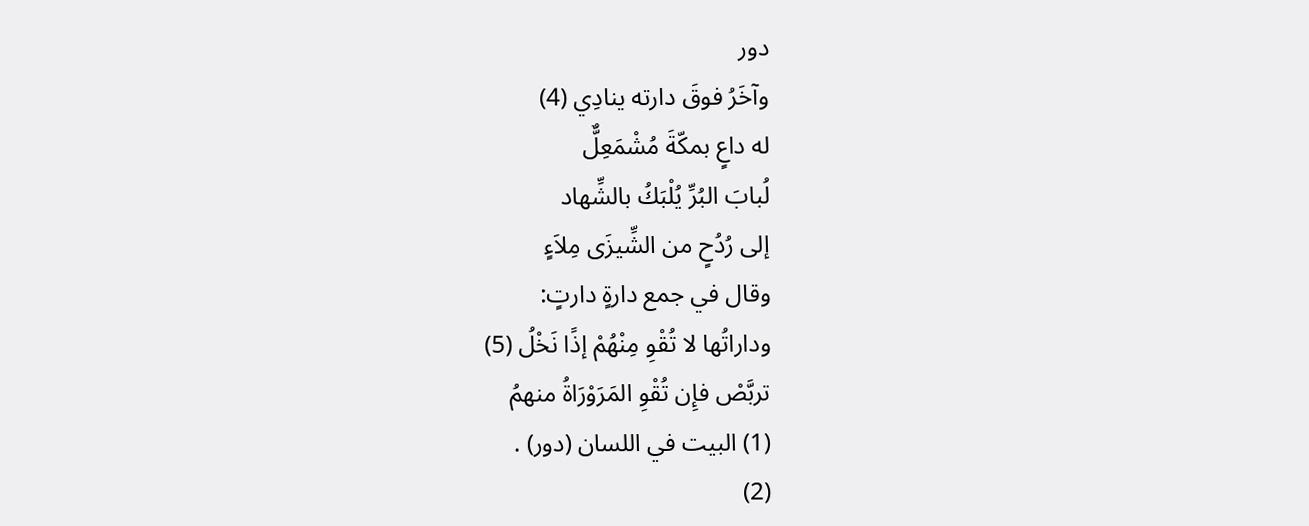دور
وآخَرُ فوقَ دارته ينادِي (4)
له داعٍ بمكّةَ مُشْمَعِلٌّ
لُبابَ البُرِّ يُلْبَكُ بالشِّهاد
إلى رُدُحٍ من الشِّيزَى مِلاَءٍ
وقال في جمع دارةٍ دارتٍ:
وداراتُها لا تُقْوِ مِنْهُمْ إذًا نَخْلُ (5)
تربَّصْ فإِن تُقْوِ المَرَوْرَاةُ منهمُ
(1) البيت في اللسان (دور) .
(2)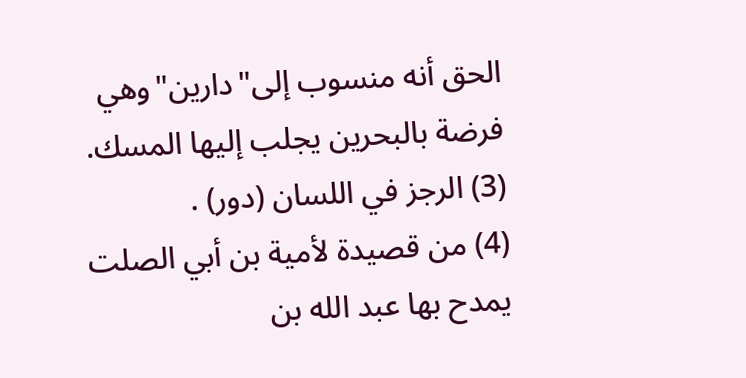الحق أنه منسوب إلى"دارين"وهي فرضة بالبحرين يجلب إليها المسك.
(3) الرجز في اللسان (دور) .
(4) من قصيدة لأمية بن أبي الصلت يمدح بها عبد الله بن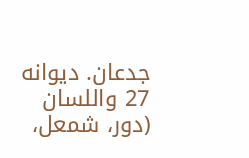جدعان. ديوانه 27 واللسان (دور، شمعل،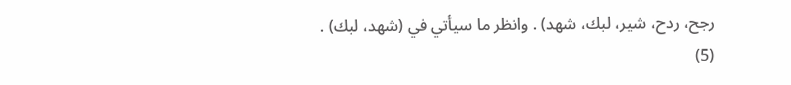رجح، ردح، شير، لبك، شهد) . وانظر ما سيأتي في (شهد، لبك) .
(5)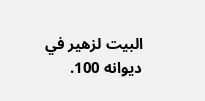البيت لزهير في ديوانه 100.